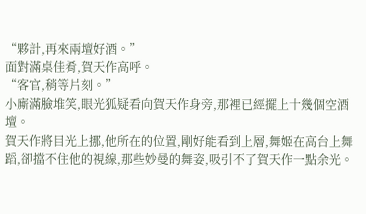“夥計,再來兩壇好酒。”
面對滿桌佳肴,賀天作高呼。
“客官,稍等片刻。”
小廝滿臉堆笑,眼光狐疑看向賀天作身旁,那裡已經擺上十幾個空酒壇。
賀天作將目光上挪,他所在的位置,剛好能看到上層,舞姬在高台上舞蹈,卻擋不住他的視線,那些妙曼的舞姿,吸引不了賀天作一點余光。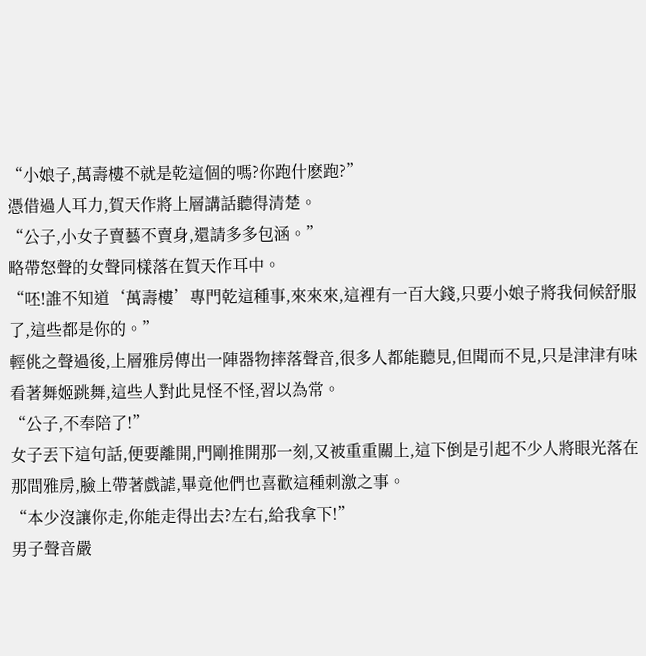“小娘子,萬壽樓不就是乾這個的嗎?你跑什麽跑?”
憑借過人耳力,賀天作將上層講話聽得清楚。
“公子,小女子賣藝不賣身,還請多多包涵。”
略帶怒聲的女聲同樣落在賀天作耳中。
“呸!誰不知道‘萬壽樓’專門乾這種事,來來來,這裡有一百大錢,只要小娘子將我伺候舒服了,這些都是你的。”
輕佻之聲過後,上層雅房傳出一陣器物摔落聲音,很多人都能聽見,但聞而不見,只是津津有味看著舞姬跳舞,這些人對此見怪不怪,習以為常。
“公子,不奉陪了!”
女子丟下這句話,便要離開,門剛推開那一刻,又被重重關上,這下倒是引起不少人將眼光落在那間雅房,臉上帶著戲謔,畢竟他們也喜歡這種刺激之事。
“本少沒讓你走,你能走得出去?左右,給我拿下!”
男子聲音嚴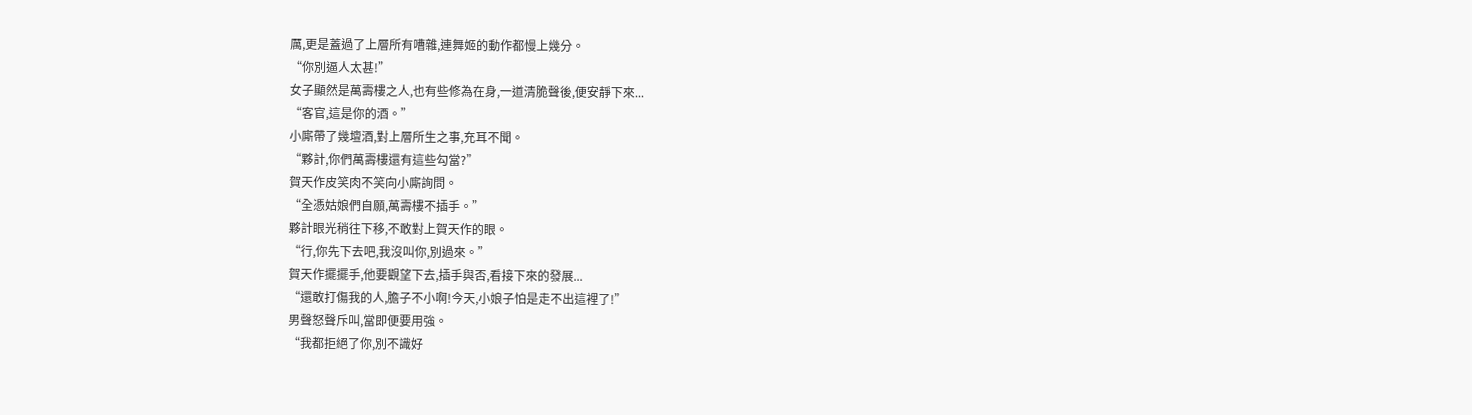厲,更是蓋過了上層所有嘈雜,連舞姬的動作都慢上幾分。
“你別逼人太甚!”
女子顯然是萬壽樓之人,也有些修為在身,一道清脆聲後,便安靜下來...
“客官,這是你的酒。”
小廝帶了幾壇酒,對上層所生之事,充耳不聞。
“夥計,你們萬壽樓還有這些勾當?”
賀天作皮笑肉不笑向小廝詢問。
“全憑姑娘們自願,萬壽樓不插手。”
夥計眼光稍往下移,不敢對上賀天作的眼。
“行,你先下去吧,我沒叫你,別過來。”
賀天作擺擺手,他要觀望下去,插手與否,看接下來的發展...
“還敢打傷我的人,膽子不小啊!今天,小娘子怕是走不出這裡了!”
男聲怒聲斥叫,當即便要用強。
“我都拒絕了你,別不識好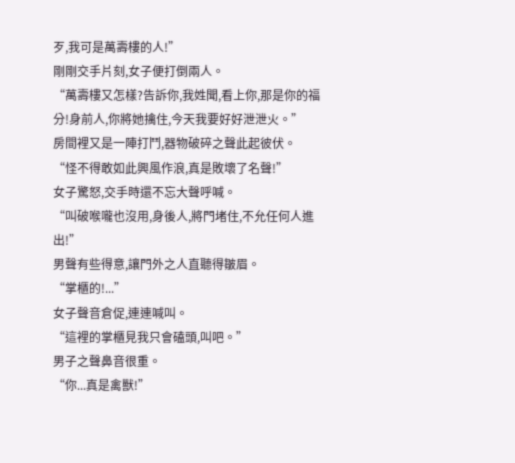歹,我可是萬壽樓的人!”
剛剛交手片刻,女子便打倒兩人。
“萬壽樓又怎樣?告訴你,我姓聞,看上你,那是你的福分!身前人,你將她擒住,今天我要好好泄泄火。”
房間裡又是一陣打鬥,器物破碎之聲此起彼伏。
“怪不得敢如此興風作浪,真是敗壞了名聲!”
女子驚怒,交手時還不忘大聲呼喊。
“叫破喉嚨也沒用,身後人,將門堵住,不允任何人進出!”
男聲有些得意,讓門外之人直聽得皺眉。
“掌櫃的!...”
女子聲音倉促,連連喊叫。
“這裡的掌櫃見我只會磕頭,叫吧。”
男子之聲鼻音很重。
“你...真是禽獸!”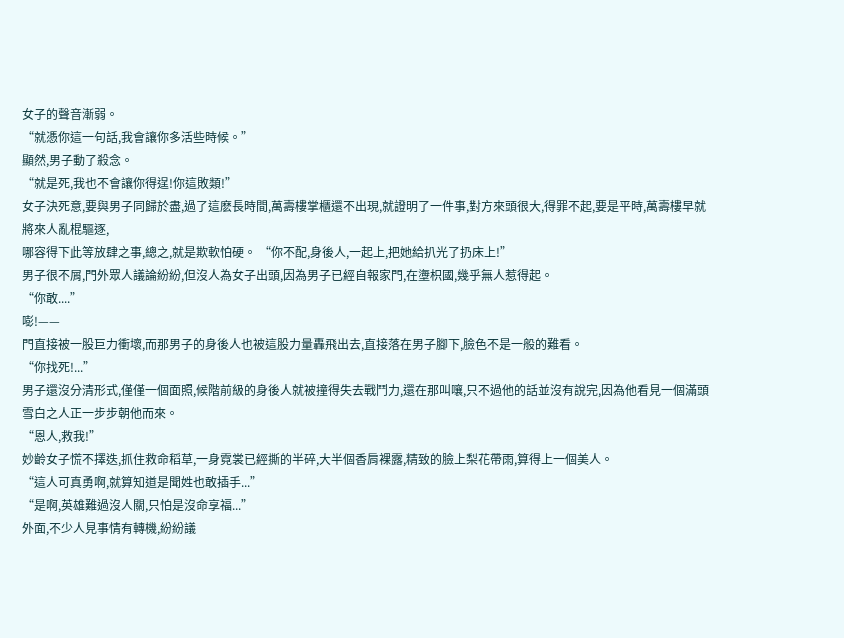女子的聲音漸弱。
“就憑你這一句話,我會讓你多活些時候。”
顯然,男子動了殺念。
“就是死,我也不會讓你得逞!你這敗類!”
女子決死意,要與男子同歸於盡,過了這麽長時間,萬壽樓掌櫃還不出現,就證明了一件事,對方來頭很大,得罪不起,要是平時,萬壽樓早就將來人亂棍驅逐,
哪容得下此等放肆之事,總之,就是欺軟怕硬。 “你不配,身後人,一起上,把她給扒光了扔床上!”
男子很不屑,門外眾人議論紛紛,但沒人為女子出頭,因為男子已經自報家門,在塰枳國,幾乎無人惹得起。
“你敢....”
嘭!——
門直接被一股巨力衝壞,而那男子的身後人也被這股力量轟飛出去,直接落在男子腳下,臉色不是一般的難看。
“你找死!...”
男子還沒分清形式,僅僅一個面照,候階前級的身後人就被撞得失去戰鬥力,還在那叫嚷,只不過他的話並沒有說完,因為他看見一個滿頭雪白之人正一步步朝他而來。
“恩人,救我!”
妙齡女子慌不擇迭,抓住救命稻草,一身霓裳已經撕的半碎,大半個香肩裸露,精致的臉上梨花帶雨,算得上一個美人。
“這人可真勇啊,就算知道是聞姓也敢插手...”
“是啊,英雄難過沒人關,只怕是沒命享福...”
外面,不少人見事情有轉機,紛紛議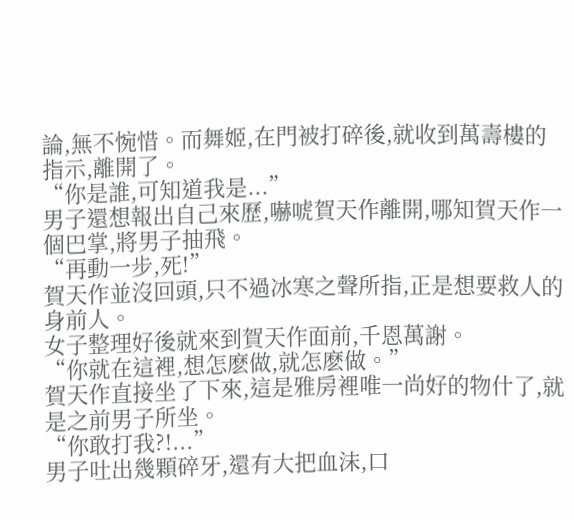論,無不惋惜。而舞姬,在門被打碎後,就收到萬壽樓的指示,離開了。
“你是誰,可知道我是...”
男子還想報出自己來歷,嚇唬賀天作離開,哪知賀天作一個巴掌,將男子抽飛。
“再動一步,死!”
賀天作並沒回頭,只不過冰寒之聲所指,正是想要救人的身前人。
女子整理好後就來到賀天作面前,千恩萬謝。
“你就在這裡,想怎麽做,就怎麽做。”
賀天作直接坐了下來,這是雅房裡唯一尚好的物什了,就是之前男子所坐。
“你敢打我?!...”
男子吐出幾顆碎牙,還有大把血沫,口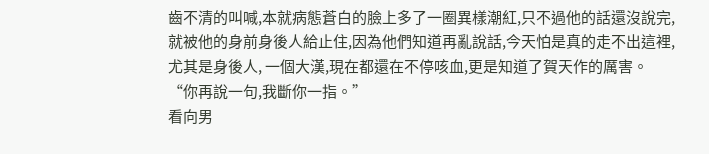齒不清的叫喊,本就病態蒼白的臉上多了一圈異樣潮紅,只不過他的話還沒說完,就被他的身前身後人給止住,因為他們知道再亂說話,今天怕是真的走不出這裡,尤其是身後人, 一個大漢,現在都還在不停咳血,更是知道了賀天作的厲害。
“你再說一句,我斷你一指。”
看向男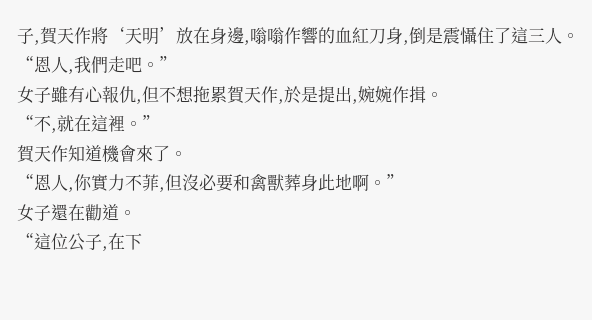子,賀天作將‘天明’放在身邊,嗡嗡作響的血紅刀身,倒是震懾住了這三人。
“恩人,我們走吧。”
女子雖有心報仇,但不想拖累賀天作,於是提出,婉婉作揖。
“不,就在這裡。”
賀天作知道機會來了。
“恩人,你實力不菲,但沒必要和禽獸葬身此地啊。”
女子還在勸道。
“這位公子,在下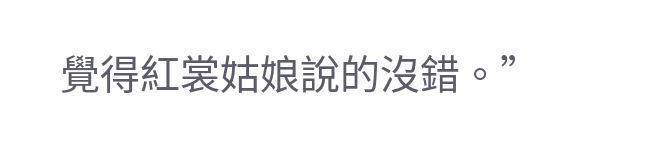覺得紅裳姑娘說的沒錯。”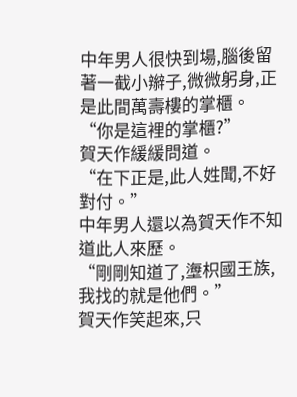中年男人很快到場,腦後留著一截小辮子,微微躬身,正是此間萬壽樓的掌櫃。
“你是這裡的掌櫃?”
賀天作緩緩問道。
“在下正是,此人姓聞,不好對付。”
中年男人還以為賀天作不知道此人來歷。
“剛剛知道了,塰枳國王族,我找的就是他們。”
賀天作笑起來,只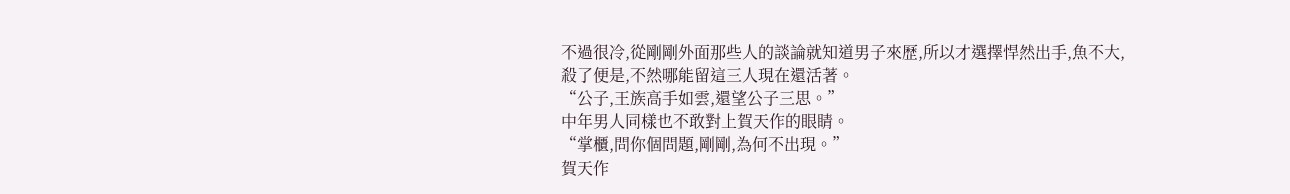不過很冷,從剛剛外面那些人的談論就知道男子來歷,所以才選擇悍然出手,魚不大,殺了便是,不然哪能留這三人現在還活著。
“公子,王族高手如雲,還望公子三思。”
中年男人同樣也不敢對上賀天作的眼睛。
“掌櫃,問你個問題,剛剛,為何不出現。”
賀天作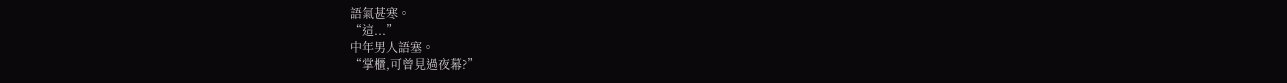語氣甚寒。
“這...”
中年男人語塞。
“掌櫃,可曾見過夜幕?”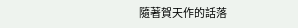隨著賀天作的話落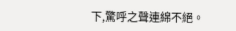下,驚呼之聲連綿不絕。